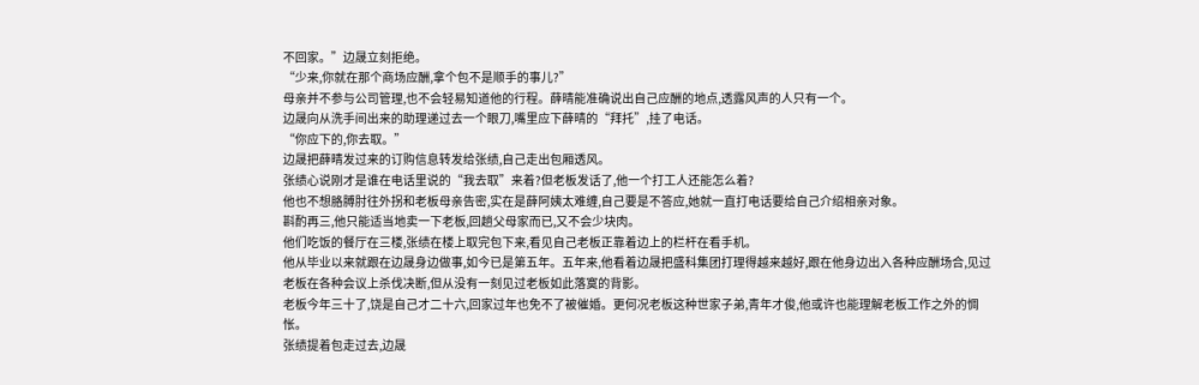不回家。”边晟立刻拒绝。
“少来,你就在那个商场应酬,拿个包不是顺手的事儿?”
母亲并不参与公司管理,也不会轻易知道他的行程。薛晴能准确说出自己应酬的地点,透露风声的人只有一个。
边晟向从洗手间出来的助理递过去一个眼刀,嘴里应下薛晴的“拜托”,挂了电话。
“你应下的,你去取。”
边晟把薛晴发过来的订购信息转发给张绩,自己走出包厢透风。
张绩心说刚才是谁在电话里说的“我去取”来着?但老板发话了,他一个打工人还能怎么着?
他也不想胳膊肘往外拐和老板母亲告密,实在是薛阿姨太难缠,自己要是不答应,她就一直打电话要给自己介绍相亲对象。
斟酌再三,他只能适当地卖一下老板,回趟父母家而已,又不会少块肉。
他们吃饭的餐厅在三楼,张绩在楼上取完包下来,看见自己老板正靠着边上的栏杆在看手机。
他从毕业以来就跟在边晟身边做事,如今已是第五年。五年来,他看着边晟把盛科集团打理得越来越好,跟在他身边出入各种应酬场合,见过老板在各种会议上杀伐决断,但从没有一刻见过老板如此落寞的背影。
老板今年三十了,饶是自己才二十六,回家过年也免不了被催婚。更何况老板这种世家子弟,青年才俊,他或许也能理解老板工作之外的惆怅。
张绩提着包走过去,边晟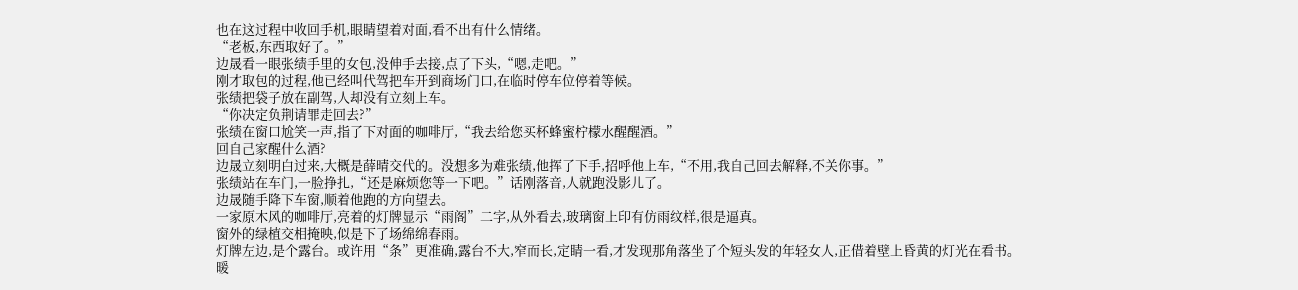也在这过程中收回手机,眼睛望着对面,看不出有什么情绪。
“老板,东西取好了。”
边晟看一眼张绩手里的女包,没伸手去接,点了下头,“嗯,走吧。”
刚才取包的过程,他已经叫代驾把车开到商场门口,在临时停车位停着等候。
张绩把袋子放在副驾,人却没有立刻上车。
“你决定负荆请罪走回去?”
张绩在窗口尬笑一声,指了下对面的咖啡厅,“我去给您买杯蜂蜜柠檬水醒醒酒。”
回自己家醒什么酒?
边晟立刻明白过来,大概是薛晴交代的。没想多为难张绩,他挥了下手,招呼他上车,“不用,我自己回去解释,不关你事。”
张绩站在车门,一脸挣扎,“还是麻烦您等一下吧。”话刚落音,人就跑没影儿了。
边晟随手降下车窗,顺着他跑的方向望去。
一家原木风的咖啡厅,亮着的灯牌显示“雨阁”二字,从外看去,玻璃窗上印有仿雨纹样,很是逼真。
窗外的绿植交相掩映,似是下了场绵绵春雨。
灯牌左边,是个露台。或许用“条”更准确,露台不大,窄而长,定睛一看,才发现那角落坐了个短头发的年轻女人,正借着壁上昏黄的灯光在看书。
暖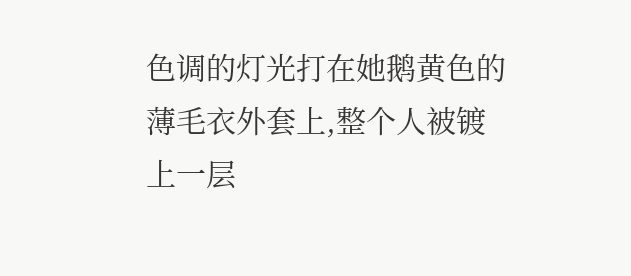色调的灯光打在她鹅黄色的薄毛衣外套上,整个人被镀上一层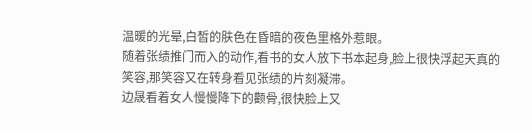温暖的光晕,白皙的肤色在昏暗的夜色里格外惹眼。
随着张绩推门而入的动作,看书的女人放下书本起身,脸上很快浮起天真的笑容,那笑容又在转身看见张绩的片刻凝滞。
边晟看着女人慢慢降下的颧骨,很快脸上又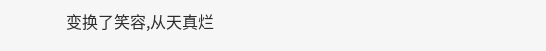变换了笑容,从天真烂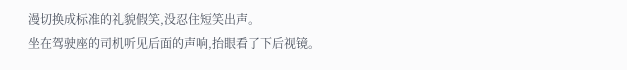漫切换成标准的礼貌假笑,没忍住短笑出声。
坐在驾驶座的司机听见后面的声响,抬眼看了下后视镜。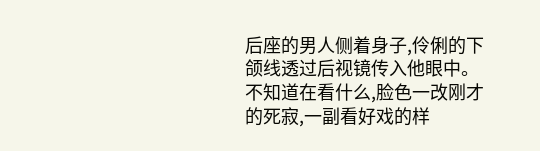后座的男人侧着身子,伶俐的下颌线透过后视镜传入他眼中。不知道在看什么,脸色一改刚才的死寂,一副看好戏的样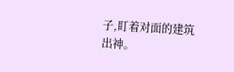子,盯着对面的建筑出神。